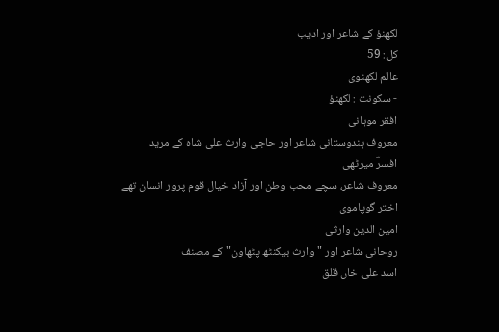لکھنؤ کے شاعر اور ادیب
کل: 59
عالم لکھنوی
- سکونت : لکھنؤ
افقر موہانی
معروف ہندوستانی شاعر اور حاجی وارث علی شاہ کے مرید
افسرؔ میرٹھی
معروف شاعر، سچے محب وطن اور آزاد خیال قوم پرور انسان تھے
اختر گوپاموی
امین الدین وارثی
روحانی شاعر اور "وارث بیکنٹھ پٹھاون" کے مصنف
اسد علی خاں قلق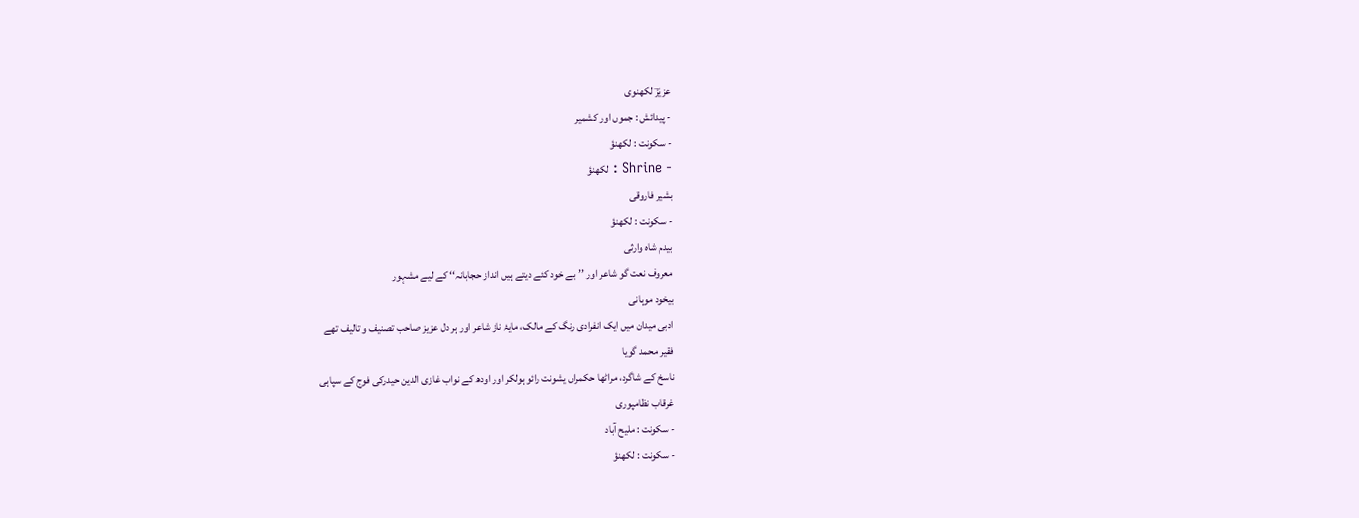عزیزؔ لکھنوی
- پیدائش : جموں اور کشمیر
- سکونت : لکھنؤ
- Shrine : لکھنؤ
بشیر فاروقی
- سکونت : لکھنؤ
بیدم شاہ وارثی
معروف نعت گو شاعر اور ’’بے خود کئے دیتے ہیں انداز حجابانہ‘‘ کے لیے مشہور
بیخود موہانی
ادبی میدان میں ایک انفرادی رنگ کے مالک، مایۂ ناز شاعر اور ہر دل عزیز صاحب تصنیف و تالیف تھے
فقیر محمد گویا
ناسخ کے شاگرد، مراٹھا حکمراں یشونت رائو ہولکر اور اودھ کے نواب غازی الدین حیدرکی فوج کے سپاہی
غرقاب نظامپوری
- سکونت : ملیح آباد
- سکونت : لکھنؤ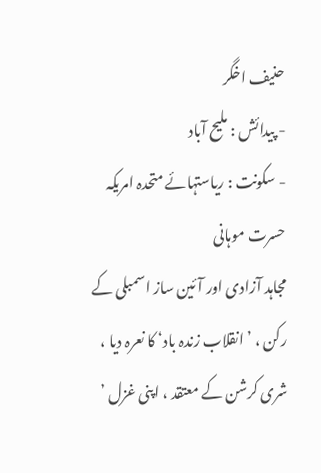حنیف اخگر
- پیدائش : ملیح آباد
- سکونت : ریاستہائے متحدہ امریکہ
حسرت موہانی
مجاہد آزادی اور آئین ساز اسمبلی کے رکن ، ’انقلاب زندہ باد‘ کا نعرہ دیا ، شری کرشن کے معتقد ، اپنی غزل ’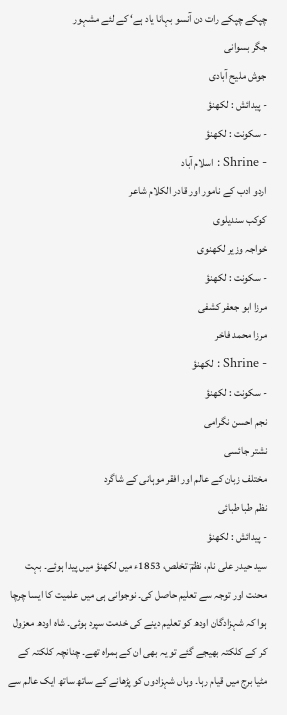چپکے چپکے رات دن آنسو بہانا یاد ہے‘ کے لئے مشہور
جگر بسوانی
جوش ملیح آبادی
- پیدائش : لکھنؤ
- سکونت : لکھنؤ
- Shrine : اسلام آباد
اردو ادب کے نامور اور قادر الکلام شاعر
کوکب سندیلوی
خواجہ وزیر لکھنوی
- سکونت : لکھنؤ
مرزا ابو جعفر کشفی
مرزا محمد فاخر
- Shrine : لکھنؤ
- سکونت : لکھنؤ
نجم احسن نگرامی
نشتر جائسی
مختلف زبان کے عالم اور افقر موہانی کے شاگرد
نظم طبا طبائی
- پیدائش : لکھنؤ
سید حیدر علی نام، نظمؔ تخلص، 1853ء میں لکھنؤ میں پیدا ہوئے۔ بہت محنت اور توجہ سے تعلیم حاصل کی۔ نوجوانی ہی میں علمیت کا ایسا چرچا ہوا کہ شہزادگان اودھ کو تعلیم دینے کی خدمت سپرد ہوئی۔ شاہ اودھ معزول کر کے کلکتہ بھیجے گئے تو یہ بھی ان کے ہمراہ تھے۔ چنانچہ کلکتہ کے مٹیا برج میں قیام رہا۔ وہاں شہزادوں کو پڑھانے کے ساتھ ساتھ ایک عالم سے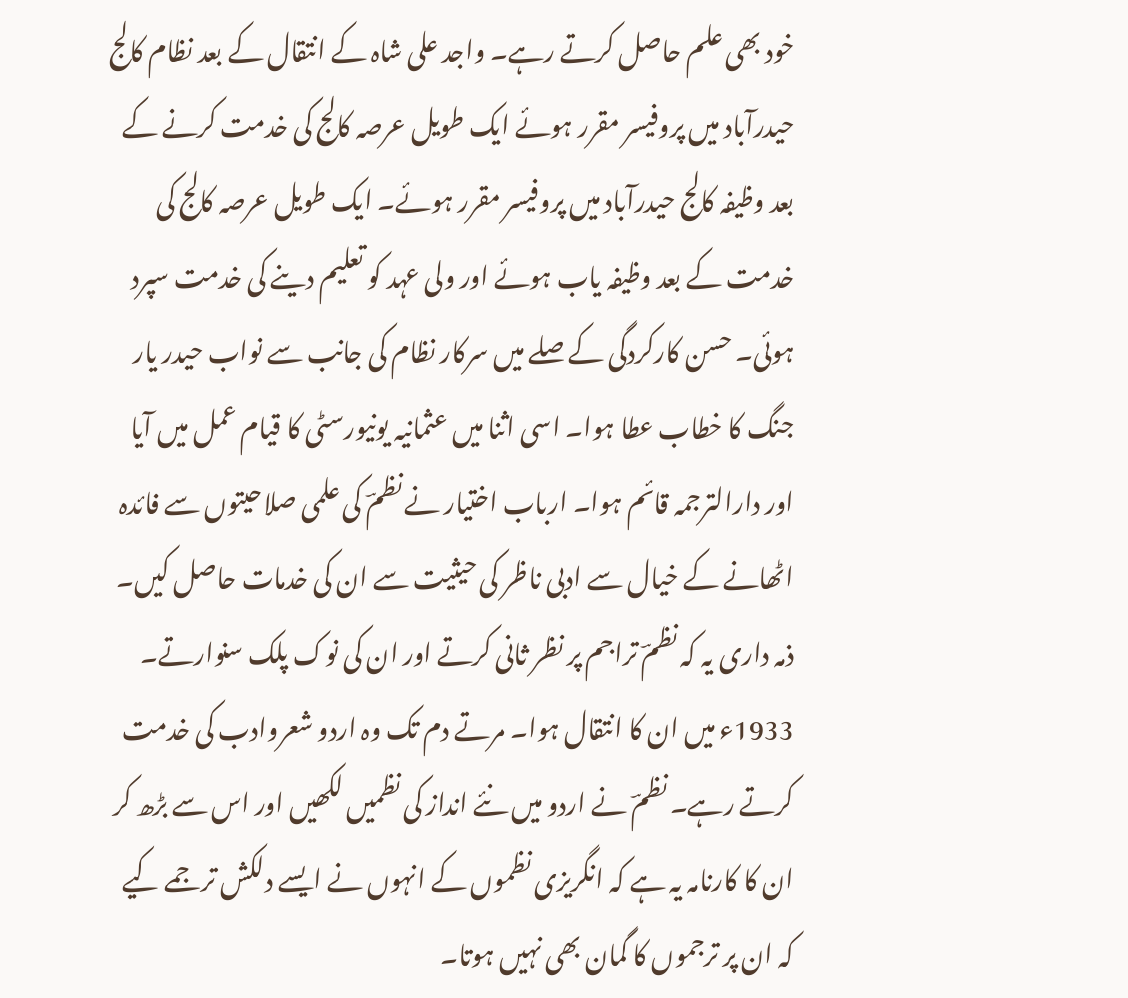خود بھی علم حاصل کرتے رہے۔ واجد علی شاہ کے انتقال کے بعد نظام کالج حیدرآباد میں پروفیسر مقرر ہوئے ایک طویل عرصہ کالج کی خدمت کرنے کے بعد وظیفہ کالج حیدرآباد میں پروفیسر مقرر ہوئے۔ ایک طویل عرصہ کالج کی خدمت کے بعد وظیفہ یاب ہوئے اور ولی عہد کو تعلیم دینے کی خدمت سپرد ہوئی۔ حسن کارکردگی کے صلے میں سرکار نظام کی جانب سے نواب حیدر یار جنگ کا خطاب عطا ہوا۔ اسی اثنا میں عثمانیہ یونیورسٹی کا قیام عمل میں آیا اور دارالترجمہ قائم ہوا۔ ارباب اختیار نے نظمؔ کی علمی صلاحیتوں سے فائدہ اٹھانے کے خیال سے ادبی ناظر کی حیثیت سے ان کی خدمات حاصل کیں۔ ذمہ داری یہ کہ نظمؔ تراجم پر نظر ثانی کرتے اور ان کی نوک پلک سنوارتے۔ 1933ء میں ان کا انتقال ہوا۔ مرتے دم تک وہ اردو شعروادب کی خدمت کرتے رہے۔ نظمؔ نے اردو میں نئے انداز کی نظمیں لکھیں اور اس سے بڑھ کر ان کا کارنامہ یہ ہے کہ انگریزی نظموں کے انہوں نے ایسے دلکش ترجمے کیے کہ ان پر ترجموں کا گمان بھی نہیں ہوتا۔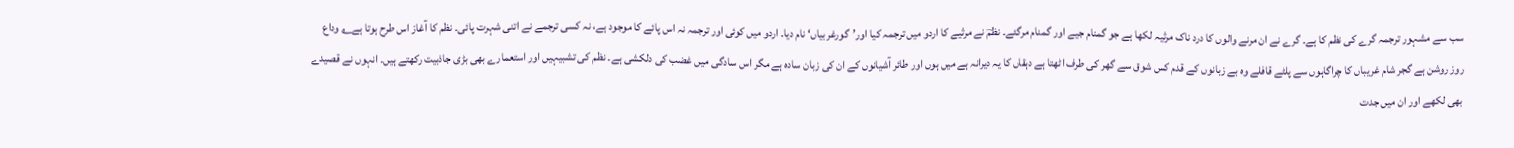سب سے مشہور ترجمہ گرے کی نظم کا ہے۔ گرے نے ان مرنے والوں کا درد ناک مرثیہ لکھا ہے جو گمنام جیے اور گمنام مرگئے۔ نظمؔ نے مرثیے کا اردو میں ترجمہ کیا اور’گورغربیاں‘ نام دیا۔ اردو میں کوئی اور ترجمہ نہ اس پائے کا موجود ہے، نہ کسی ترجمے نے اتنی شہرت پائی۔ نظم کا آغاز اس طرح ہوتا ہے؎ وداع روز روشن ہے گجر شام غریباں کا چراگاہوں سے پلٹے قافلے وہ بے زبانوں کے قدم کس شوق سے گھر کی طرف اٹھتا ہے دہقاں کا یہ دیرانہ ہے میں ہوں اور طائر آشیانوں کے ان کی زبان سادہ ہے مگر اس سادگی میں غضب کی دلکشی ہے۔ نظم کی تشبیہیں اور استعمارے بھی بڑی جاذبیت رکھتے ہیں۔ انہوں نے قصیدے بھی لکھے اور ان میں جدت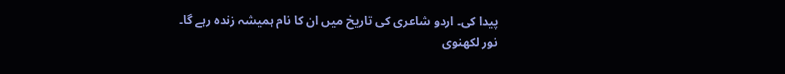پیدا کی۔ اردو شاعری کی تاریخ میں ان کا نام ہمیشہ زندہ رہے گا۔
نور لکھنوی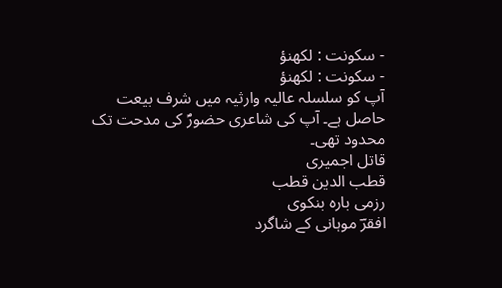- سکونت : لکھنؤ
- سکونت : لکھنؤ
آپ کو سلسلہ عالیہ وارثیہ میں شرف بیعت حاصل ہے۔ آپ کی شاعری حضورؐ کی مدحت تک محدود تھی۔
قاتل اجمیری
قطب الدین قطب
رزمی بارہ بنکوی
افقرؔ موہانی کے شاگرد